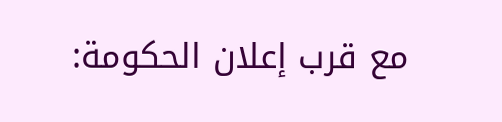مع قرب إعلان الحكومة: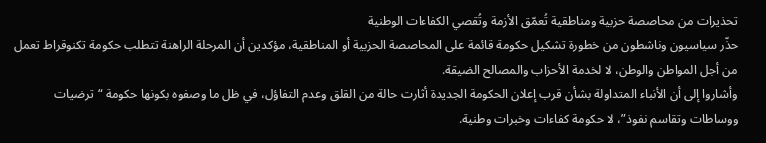تحذيرات من محاصصة حزبية ومناطقية تُعمّق الأزمة وتُقصي الكفاءات الوطنية
حذّر سياسيون وناشطون من خطورة تشكيل حكومة قائمة على المحاصصة الحزبية أو المناطقية، مؤكدين أن المرحلة الراهنة تتطلب حكومة تكنوقراط تعمل من أجل المواطن والوطن، لا لخدمة الأحزاب والمصالح الضيقة.
وأشاروا إلى أن الأنباء المتداولة بشأن قرب إعلان الحكومة الجديدة أثارت حالة من القلق وعدم التفاؤل، في ظل ما وصفوه بكونها حكومة “ترضيات ووساطات وتقاسم نفوذ”، لا حكومة كفاءات وخبرات وطنية.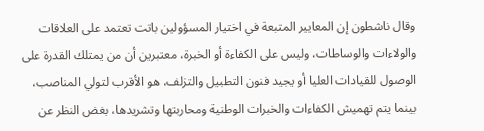وقال ناشطون إن المعايير المتبعة في اختيار المسؤولين باتت تعتمد على العلاقات والولاءات والوساطات، وليس على الكفاءة أو الخبرة، معتبرين أن من يمتلك القدرة على الوصول للقيادات العليا أو يجيد فنون التطبيل والتزلف، هو الأقرب لتولي المناصب، بينما يتم تهميش الكفاءات والخبرات الوطنية ومحاربتها وتشريدها، بغض النظر عن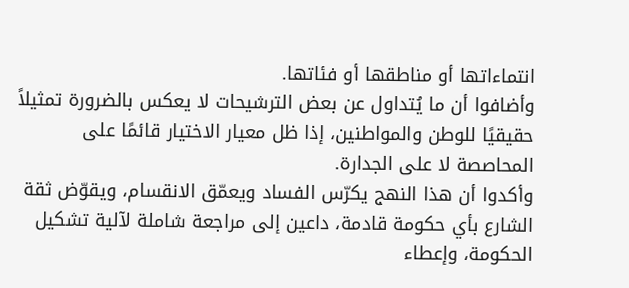انتماءاتها أو مناطقها أو فئاتها.
وأضافوا أن ما يُتداول عن بعض الترشيحات لا يعكس بالضرورة تمثيلاً حقيقيًا للوطن والمواطنين، إذا ظل معيار الاختيار قائمًا على المحاصصة لا على الجدارة.
وأكدوا أن هذا النهج يكرّس الفساد ويعمّق الانقسام، ويقوّض ثقة الشارع بأي حكومة قادمة، داعين إلى مراجعة شاملة لآلية تشكيل الحكومة، وإعطاء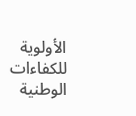الأولوية للكفاءات الوطنية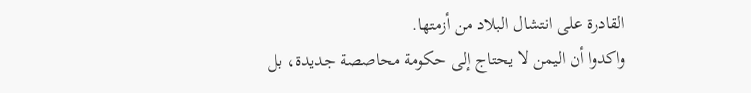القادرة على انتشال البلاد من أزمتها.
واكدوا أن اليمن لا يحتاج إلى حكومة محاصصة جديدة، بل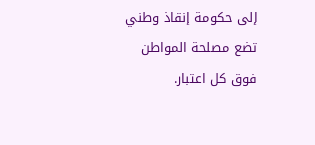إلى حكومة إنقاذ وطني تضع مصلحة المواطن فوق كل اعتبار.